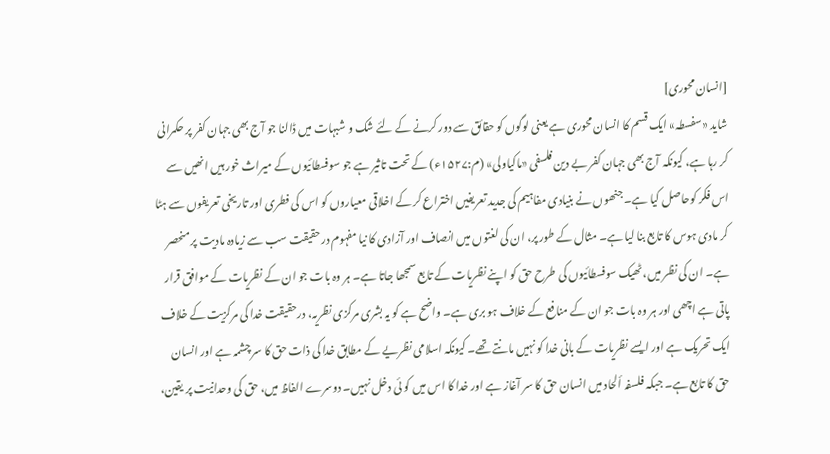[انسان محوری]
شاید «سفسطہ» ایک قسم کا انسان محوری ہے یعنی لوگوں کو حقائق سے دور کرنے کے لئے شک و شبہات میں ڈالنا جو آج بھی جہان کفر پر حکمرانی کر رہا ہے، کیونکہ آج بھی جہان کفر بے دین فلسفی «ماکیاولی» (م:۱۵۲۷ء) کے تحت تاثیر ہے جو سوفسطائیوں کے میراث خور ہیں انھیں سے اس فکر کوحاصل کیا ہے۔ جنھوں نے بنیادی مفاہیم کی جدید تعریفیں اختراع کر کے اخلاقی معیاروں کو اس کی فطری اور تاریخی تعریفوں سے ہٹا کر مادی ہوس کا تابع بنا لیا ہے۔ مثال کے طور پر، ان کی لغتوں میں انصاف اور آزادی کا نیا مفہوم درحقیقت سب سے زیادہ مادیت پر منحصر ہے۔ ان کی نظر میں، ٹھیک سوفسطائیوں کی طرح حق کو اپنے نظریات کے تابع سمجھا جاتا ہے۔ ہر وہ بات جو ان کے نظریات کے موافق قرار پاتی ہے اچھی اور ہر وہ بات جو ان کے منافع کے خلاف ہو بری ہے۔ واضح ہے کو یہ بشری مرکزی نظریہ، درحقیقت خدا کی مرکزیت کے خلاف ایک تحریک ہے اور ایسے نظریات کے بانی خدا کو نہیں مانتے تھے۔ کیونکہ اسلامی نظریے کے مطابق خدا کی ذات حق کا سر چشمہ ہے اور انسان حق کا تابع ہے۔ جبکہ فلسفہ ألحاد میں انسان حق کا سر آغاز ہے اور خدا کا اس میں کو ئی دخل نہیں۔ دوسرے الفاظ میں، حق کی وحدانیت پر یقین،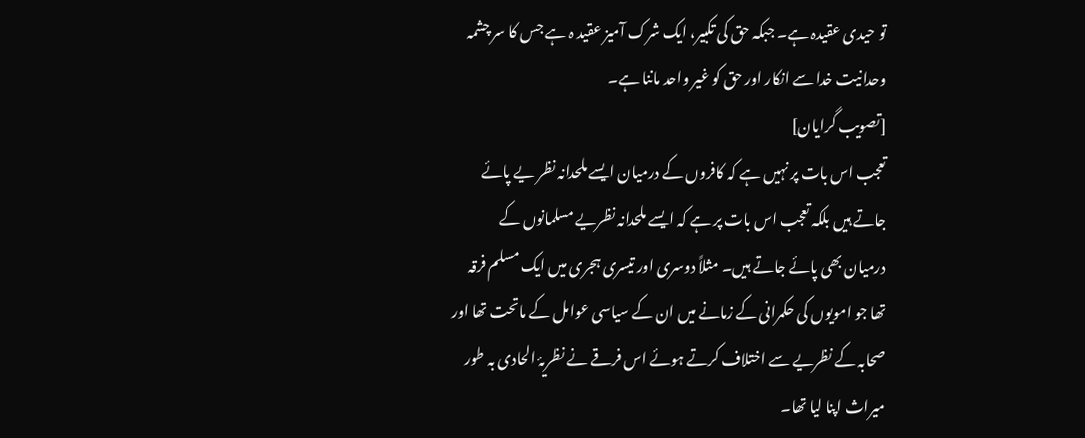تو حیدی عقیدہ ہے۔ جبکہ حق کی تکبیر، ایک شرک آمیز عقید ہ ہے جس کا سر چشمہ وحدانیت خدا سے انکار اور حق کو غیر واحد ماننا ہے۔
[تصویب گرایان]
تعجب اس بات پر نہیں ہے کہ کافروں کے درمیان ایسے ملحدانہ نظر یے پائے جاتے ہیں بلکہ تعجب اس بات پر ہے کہ ایسے ملحدانہ نظریے مسلمانوں کے درمیان بھی پائے جاتے ہیں۔ مثلاً دوسری اور تیسری ہجری میں ایک مسلم فرقہ تھا جو امویوں کی حکمرانی کے زمانے میں ان کے سیاسی عوامل کے ماتحت تھا اور صحابہ کے نظریے سے اختلاف کرتے ہوئے اس فرقے نے نظریۂ الحادی بہ طور میراث اپنا لیا تھا۔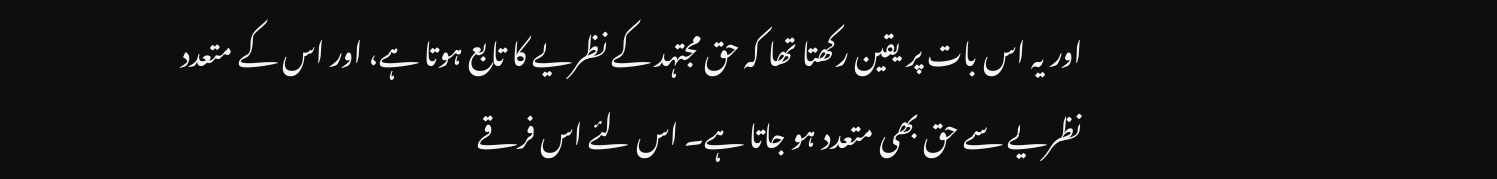اور یہ اس بات پر یقین رکھتا تھا کہ حق مجتہد کے نظریے کا تابع ہوتا ہے، اور اس کے متعدد نظریے سے حق بھی متعدد ہو جاتا ہے۔ اس لئے اس فرقے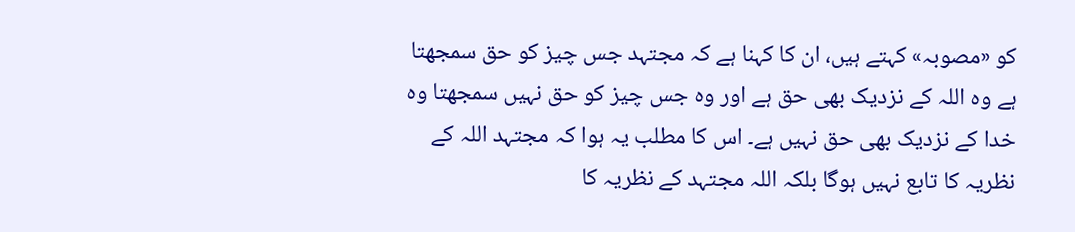کو «مصوبہ» کہتے ہیں، ان کا کہنا ہے کہ مجتہد جس چیز کو حق سمجھتا ہے وہ اللہ کے نزدیک بھی حق ہے اور وہ جس چیز کو حق نہیں سمجھتا وہ خدا کے نزدیک بھی حق نہیں ہے۔ اس کا مطلب یہ ہوا کہ مجتہد اللہ کے نظریہ کا تابع نہیں ہوگا بلکہ اللہ مجتہد کے نظریہ کا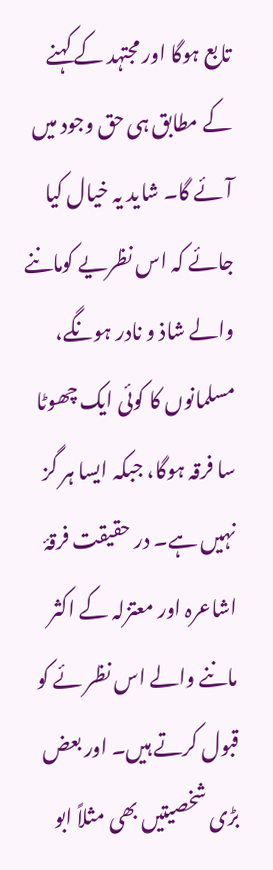تابع ہوگا اور مجتہد کے کہنے کے مطابق ہی حق وجود میں آئے گا۔ شاید یہ خیال کیا جائے کہ اس نظریے کوماننے والے شاذ و نادر ہونگے، مسلمانوں کا کوئی ایک چھوٹا سا فرقہ ہوگا، جبکہ ایسا ہر گز نہیں ہے۔ در حقیقت فرقۂ اشاعرہ اور معتزلہ کے اکثر ماننے والے اس نظر ئے کو قبول کرتے ہیں۔ اور بعض بڑی شخصیتیں بھی مثلاً ابو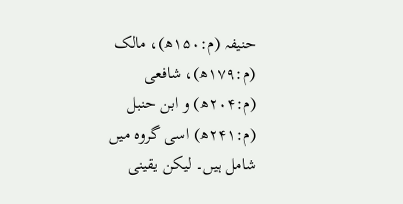حنیفہ (م:۱۵۰ھ)، مالک (م:۱۷۹ھ)، شافعی (م:۲۰۴ھ) و ابن حنبل (م:۲۴۱ھ) اسی گروہ میں شامل ہیں۔ لیکن یقینی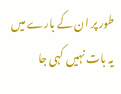طور پر ان کے بارے میں یہ بات نہیں کہی جا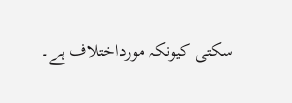سکتی کیونکہ مورداختلاف ہے۔